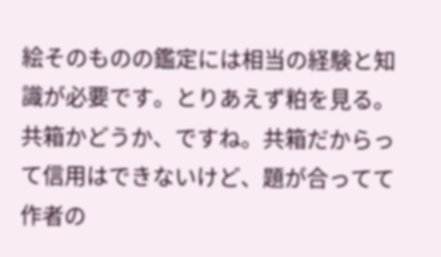絵そのものの鑑定には相当の経験と知識が必要です。とりあえず粕を見る。共箱かどうか、ですね。共箱だからって信用はできないけど、題が合ってて作者の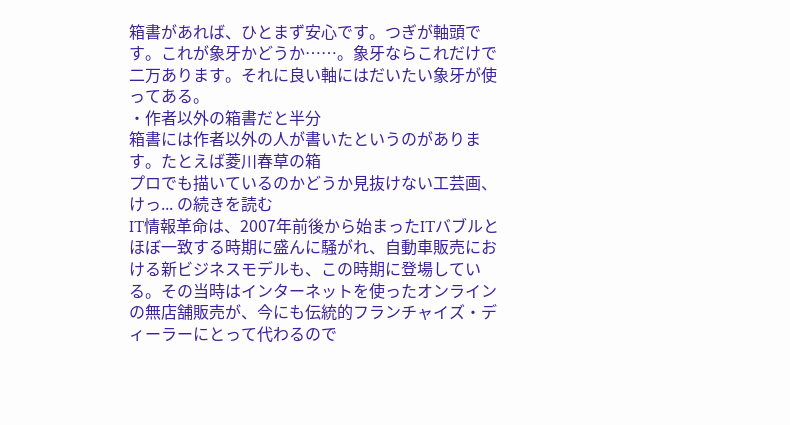箱書があれば、ひとまず安心です。つぎが軸頭です。これが象牙かどうか……。象牙ならこれだけで二万あります。それに良い軸にはだいたい象牙が使ってある。
・作者以外の箱書だと半分
箱書には作者以外の人が書いたというのがあります。たとえば菱川春草の箱
プロでも描いているのかどうか見抜けない工芸画、けっ... の続きを読む
IT情報革命は、2007年前後から始まったITバブルとほぼ一致する時期に盛んに騒がれ、自動車販売における新ビジネスモデルも、この時期に登場している。その当時はインターネットを使ったオンラインの無店舗販売が、今にも伝統的フランチャイズ・ディーラーにとって代わるので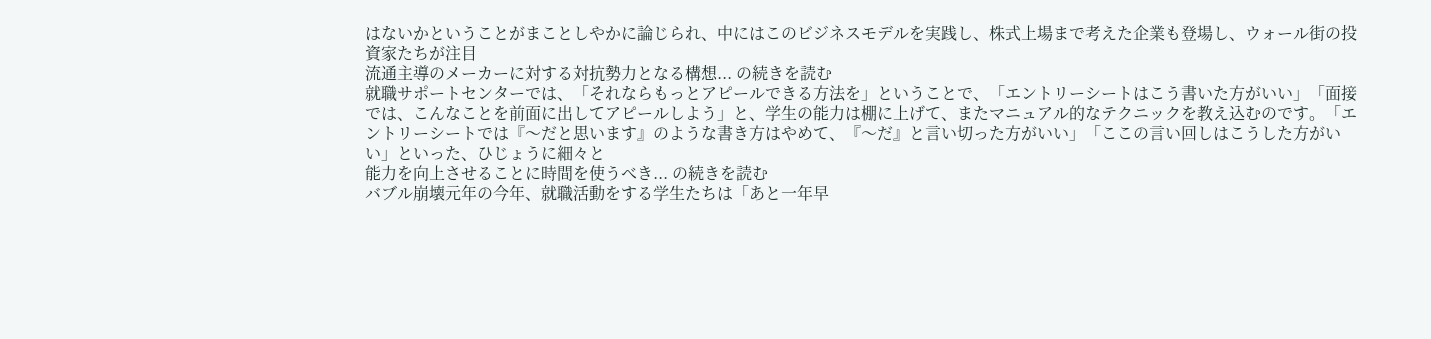はないかということがまことしやかに論じられ、中にはこのビジネスモデルを実践し、株式上場まで考えた企業も登場し、ウォール街の投資家たちが注目
流通主導のメーカーに対する対抗勢力となる構想... の続きを読む
就職サポートセンターでは、「それならもっとアピールできる方法を」ということで、「エントリーシートはこう書いた方がいい」「面接では、こんなことを前面に出してアピールしよう」と、学生の能力は棚に上げて、またマニュアル的なテクニックを教え込むのです。「エントリーシートでは『〜だと思います』のような書き方はやめて、『〜だ』と言い切った方がいい」「ここの言い回しはこうした方がいい」といった、ひじょうに細々と
能力を向上させることに時間を使うべき... の続きを読む
バブル崩壊元年の今年、就職活動をする学生たちは「あと一年早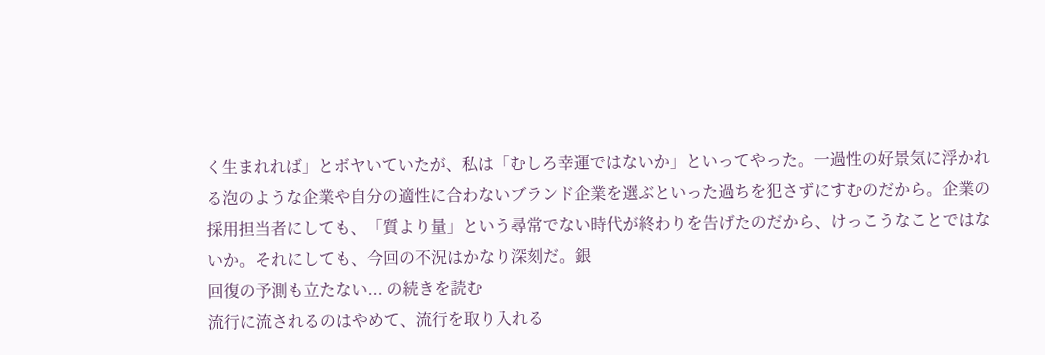く生まれれば」とボヤいていたが、私は「むしろ幸運ではないか」といってやった。一過性の好景気に浮かれる泡のような企業や自分の適性に合わないブランド企業を選ぶといった過ちを犯さずにすむのだから。企業の採用担当者にしても、「質より量」という尋常でない時代が終わりを告げたのだから、けっこうなことではないか。それにしても、今回の不況はかなり深刻だ。銀
回復の予測も立たない... の続きを読む
流行に流されるのはやめて、流行を取り入れる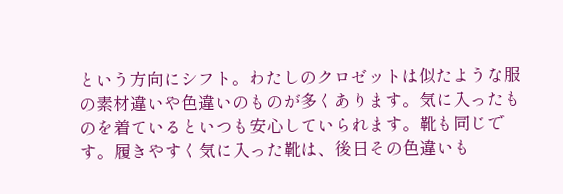という方向にシフト。わたしのクロゼットは似たような服の素材違いや色違いのものが多くあります。気に入ったものを着ているといつも安心していられます。靴も同じです。履きやすく気に入った靴は、後日その色違いも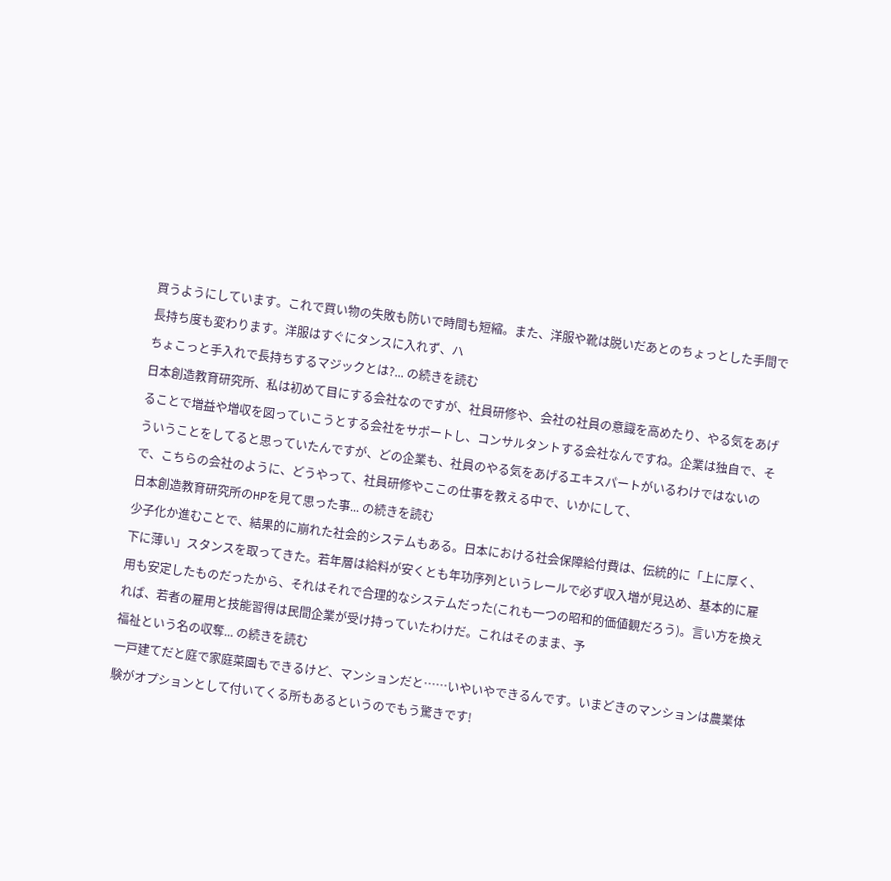買うようにしています。これで買い物の失敗も防いで時間も短縮。また、洋服や靴は脱いだあとのちょっとした手間で長持ち度も変わります。洋服はすぐにタンスに入れず、ハ
ちょこっと手入れで長持ちするマジックとは?... の続きを読む
日本創造教育研究所、私は初めて目にする会社なのですが、社員研修や、会社の社員の意識を高めたり、やる気をあげることで増益や増収を図っていこうとする会社をサポートし、コンサルタントする会社なんですね。企業は独自で、そういうことをしてると思っていたんですが、どの企業も、社員のやる気をあげるエキスパートがいるわけではないので、こちらの会社のように、どうやって、社員研修やここの仕事を教える中で、いかにして、
日本創造教育研究所のHPを見て思った事... の続きを読む
少子化か進むことで、結果的に崩れた社会的システムもある。日本における社会保障給付費は、伝統的に「上に厚く、下に薄い」スタンスを取ってきた。若年層は給料が安くとも年功序列というレールで必ず収入増が見込め、基本的に雇用も安定したものだったから、それはそれで合理的なシステムだった(これも一つの昭和的価値観だろう)。言い方を換えれば、若者の雇用と技能習得は民間企業が受け持っていたわけだ。これはそのまま、予
福祉という名の収奪... の続きを読む
一戸建てだと庭で家庭菜園もできるけど、マンションだと……いやいやできるんです。いまどきのマンションは農業体験がオプションとして付いてくる所もあるというのでもう驚きです!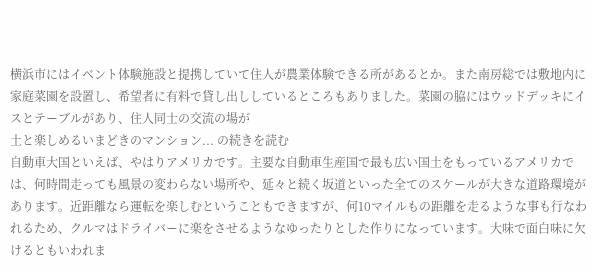横浜市にはイベント体験施設と提携していて住人が農業体験できる所があるとか。また南房総では敷地内に家庭菜園を設置し、希望者に有料で貸し出ししているところもありました。菜園の脇にはウッドデッキにイスとテーブルがあり、住人同士の交流の場が
土と楽しめるいまどきのマンション... の続きを読む
自動車大国といえば、やはりアメリカです。主要な自動車生産国で最も広い国土をもっているアメリカでは、何時間走っても風景の変わらない場所や、延々と続く坂道といった全てのスケールが大きな道路環境があります。近距離なら運転を楽しむということもできますが、何10マイルもの距離を走るような事も行なわれるため、クルマはドライバーに楽をさせるようなゆったりとした作りになっています。大味で面白味に欠けるともいわれま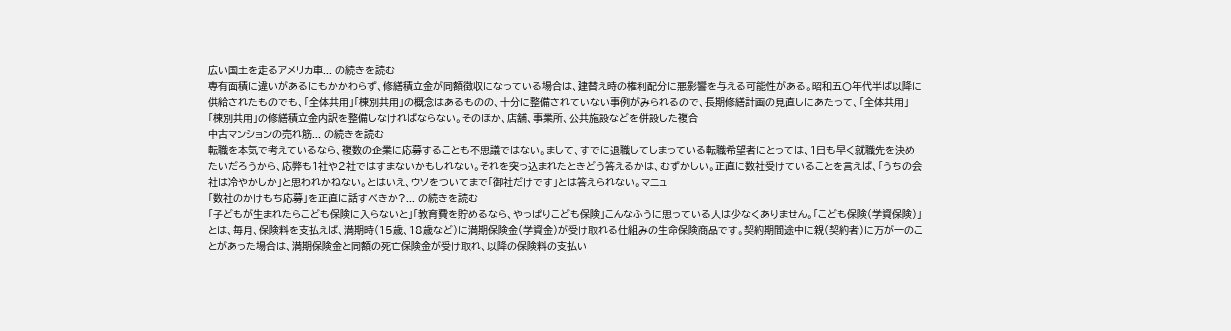広い国土を走るアメリカ車... の続きを読む
専有面積に違いがあるにもかかわらず、修繕積立金が同額徴収になっている場合は、建替え時の権利配分に悪影響を与える可能性がある。昭和五〇年代半ば以降に供給されたものでも、「全体共用」「棟別共用」の概念はあるものの、十分に整備されていない事例がみられるので、長期修繕計画の見直しにあたって、「全体共用」「棟別共用」の修繕積立金内訳を整備しなければならない。そのほか、店舗、事業所、公共施設などを併設した複合
中古マンションの売れ筋... の続きを読む
転職を本気で考えているなら、複数の企業に応募することも不思議ではない。まして、すでに退職してしまっている転職希望者にとっては、1日も早く就職先を決めたいだろうから、応弊も1社や2社ではすまないかもしれない。それを突っ込まれたときどう答えるかは、むずかしい。正直に数社受けていることを言えば、「うちの会社は冷やかしか」と思われかねない。とはいえ、ウソをついてまで「御社だけです」とは答えられない。マニュ
「数社のかけもち応募」を正直に話すべきか?... の続きを読む
「子どもが生まれたらこども保険に入らないと」「教育費を貯めるなら、やっぱりこども保険」こんなふうに思っている人は少なくありません。「こども保険(学資保険)」とは、毎月、保険料を支払えば、満期時(15歳、18歳など)に満期保険金(学資金)が受け取れる仕組みの生命保険商品です。契約期間途中に親(契約者)に万が一のことがあった場合は、満期保険金と同額の死亡保険金が受け取れ、以降の保険料の支払い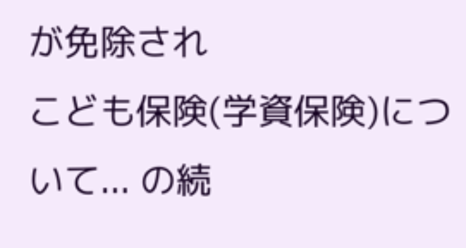が免除され
こども保険(学資保険)について... の続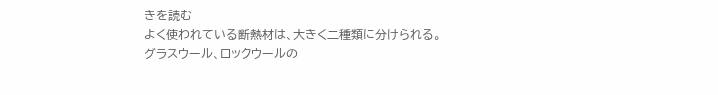きを読む
よく使われている断熱材は、大きく二種類に分けられる。グラスウール、ロックウールの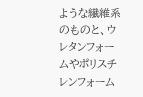ような繊維系のものと、ウレタンフォームやポリスチレンフォーム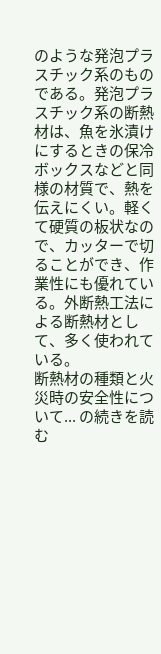のような発泡プラスチック系のものである。発泡プラスチック系の断熱材は、魚を氷漬けにするときの保冷ボックスなどと同様の材質で、熱を伝えにくい。軽くて硬質の板状なので、カッターで切ることができ、作業性にも優れている。外断熱工法による断熱材として、多く使われている。
断熱材の種類と火災時の安全性について... の続きを読む